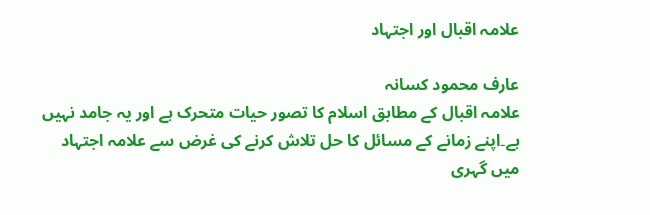علامہ اقبال اور اجتہاد

عارف محمود کسانہ
علامہ اقبال کے مطابق اسلام کا تصور حیات متحرک ہے اور یہ جامد نہیں ہے۔اپنے زمانے کے مسائل کا حل تلاش کرنے کی غرض سے علامہ اجتہاد میں گہری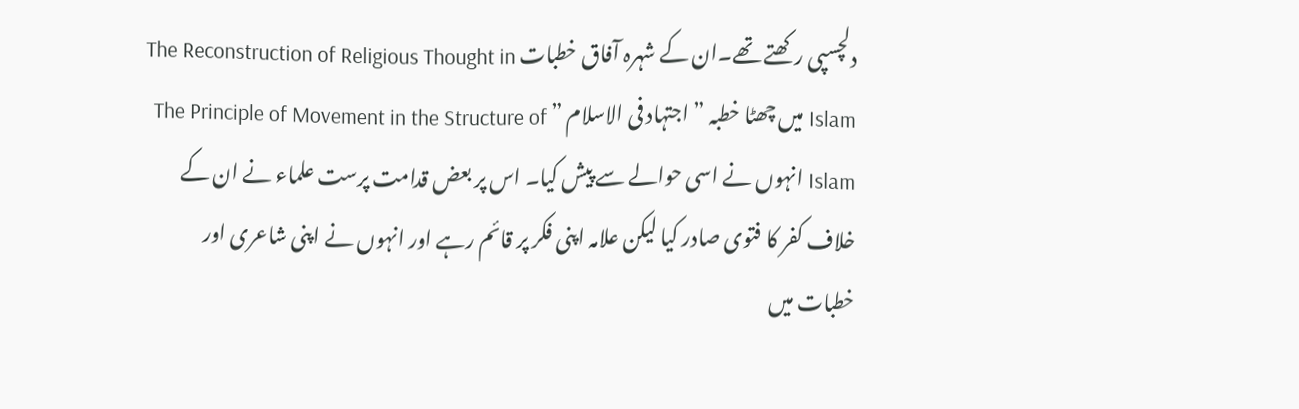دلچسپی رکھتے تھے۔ان کے شہرہ آفاق خطبات The Reconstruction of Religious Thought in Islam میں چھٹا خطبہ ” اجتہاد فی الاسلام ” The Principle of Movement in the Structure of Islam انہوں نے اسی حوالے سے پیش کیا۔ اس پر بعض قدامت پرست علماء نے ان کے خلاف کفر کا فتوی صادر کیا لیکن علامہ اپنی فکر پر قائم رہے اور انہوں نے اپنی شاعری اور خطبات میں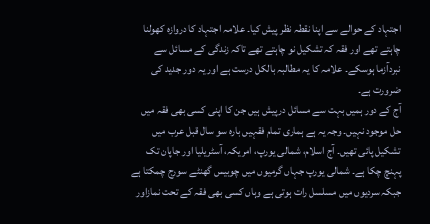اجتہاد کے حوالے سے اپنا نقطہ نظر پیش کیا۔ علامہ اجتہاد کا دروازہ کھولنا چاہتے تھے اور فقہ کہ تشکیل نو چاہتے تھے تاکہ زندگی کے مسائل سے نبردآزما ہوسکے۔ علامہ کا یہ مطالبہ بالکل درست ہے اور یہ دور جدید کی ضرورت ہے۔
آج کے دور ہمیں بہت سے مسائل درپیش ہیں جن کا اپنی کسی بھی فقہ میں حل موجود نہیں۔ وجہ یہ ہے ہماری تمام فقہیں بارہ سو سال قبل عرب میں تشکیل پائی تھیں۔ آج اسلام، شمالی یورپ، امریکہ، آسٹریلیا اور جاپان تک پہنچ چکا ہے۔ شمالی یورپ جہاں گرمیوں میں چوبیس گھنٹے سورج چمکتا ہے جبکہ سردیوں میں مسلسل رات ہوتی ہے وہاں کسی بھی فقہ کے تحت نمازاور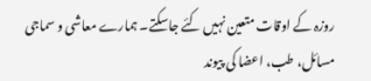روزہ کے اوقات متعین نہیں کئے جاسکتے۔ ہمارے معاشی و سماجی مسائل، طب، اعضا کی پیوند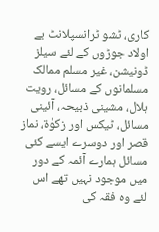کاری، ٹشو ٹرانسپلانٹ بے اولاد جوڑوں کے لئے سیلز ڈونیشن، غیر مسلم ممالک مسلمانوں کے مسائل، رویت ہلال، مشینی ذبیحہ، آئینی مسائل، ٹیکس اور زکوٰۃ، نماز قصر اور دوسرے ایسے کئی مسائل ہمارے آئمہ کے دور میں موجود نہیں تھے اس لئے وہ فقہ کی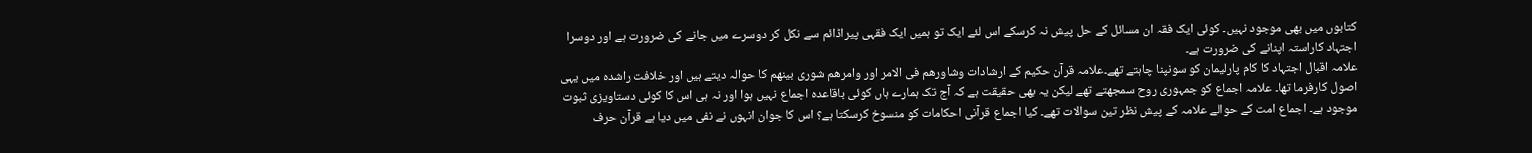کتابوں میں بھی موجود نہیں۔ کوئی ایک فقہ ان مسائل کے حل پیش نہ کرسکے اس لئے ایک تو ہمیں ایک فقہی پیراڈائم سے نکل کر دوسرے میں جانے کی ضرورت ہے اور دوسرا اجتہاد کاراستہ اپنانے کی ضرورت ہے۔
علامہ اقبال اجتہاد کا کام پارلیمان کو سونپنا چاہتے تھے۔علامہ قرآن حکیم کے ارشادات وشاورھم فی الامر اور وامرھم شوری بینھم کا حوالہ دیتے ہیں اور خلافت راشدہ میں یہی اصول کارفرما تھا۔ علامہ اجماع کو جمہوری روح سمجھتے تھے لیکن یہ بھی حقیقت ہے کہ آج تک ہمارے ہاں کوئی باقاعدہ اجماع نہیں ہوا اور نہ ہی اس کا کوئی دستاویزی ثبوت موجود ہے۔ اجماع امت کے حوالے علامہ کے پیش نظر تین سوالات تھے۔ کیا اجماع قرآنی احکامات کو منسوخ کرسکتا ہے؟ اس کا جوان انہوں نے نفی میں دیا ہے قرآن حرف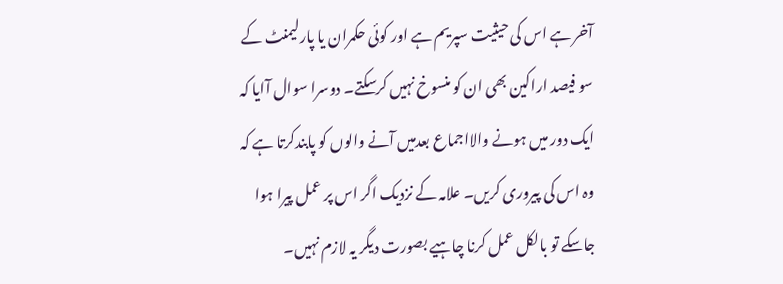آخر ہے اس کی حیثیت سپریم ہے اور کوئی حکمران یا پارلیمنٹ کے سو فیصد اراکین بھی ان کو منسوخ نہیں کرسکتے۔ دوسرا سوال آایا کہ ایک دور میں ہونے والااجماع بعدمیں آنے والوں کو پابندکرتا ہے کہ وہ اس کی پیروری کریں۔ علامہ کے نزدیک اگر اس پر عمل پیرا ہوا جاسکے تو بالکل عمل کرنا چاہیے بصورت دیگر یہ لازم نہیں۔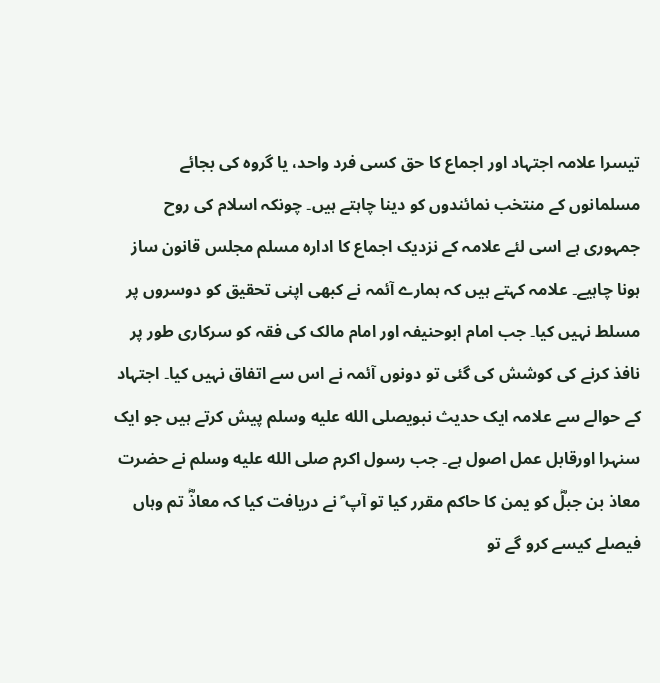تیسرا علامہ اجتہاد اور اجماع کا حق کسی فرد واحد، یا گروہ کی بجائے مسلمانوں کے منتخب نمائندوں کو دینا چاہتے ہیں۔ چونکہ اسلام کی روح جمہوری ہے اسی لئے علامہ کے نزدیک اجماع کا ادارہ مسلم مجلس قانون ساز ہونا چاہیے۔ علامہ کہتے ہیں کہ ہمارے آئمہ نے کبھی اپنی تحقیق کو دوسروں پر مسلط نہیں کیا۔ جب امام ابوحنیفہ اور امام مالک کی فقہ کو سرکاری طور پر نافذ کرنے کی کوشش کی گئی تو دونوں آئمہ نے اس سے اتفاق نہیں کیا۔ اجتہاد کے حوالے سے علامہ ایک حدیث نبویصلى الله عليه وسلم پیش کرتے ہیں جو ایک سنہرا اورقابل عمل اصول ہے۔ جب رسول اکرم صلى الله عليه وسلم نے حضرت معاذ بن جبلؓ کو یمن کا حاکم مقرر کیا تو آپ ؐ نے دریافت کیا کہ معاذؓ تم وہاں فیصلے کیسے کرو گے تو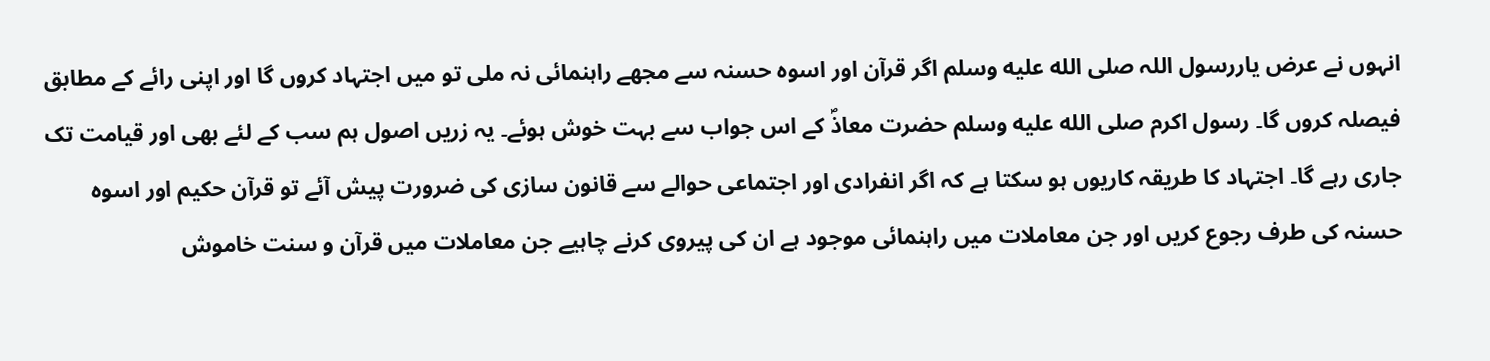انہوں نے عرض یاررسول اللہ صلى الله عليه وسلم اگر قرآن اور اسوہ حسنہ سے مجھے راہنمائی نہ ملی تو میں اجتہاد کروں گا اور اپنی رائے کے مطابق فیصلہ کروں گا۔ رسول اکرم صلى الله عليه وسلم حضرت معاذؐ کے اس جواب سے بہت خوش ہوئے۔ یہ زریں اصول ہم سب کے لئے بھی اور قیامت تک جاری رہے گا۔ اجتہاد کا طریقہ کاریوں ہو سکتا ہے کہ اگر انفرادی اور اجتماعی حوالے سے قانون سازی کی ضرورت پیش آئے تو قرآن حکیم اور اسوہ حسنہ کی طرف رجوع کریں اور جن معاملات میں راہنمائی موجود ہے ان کی پیروی کرنے چاہیے جن معاملات میں قرآن و سنت خاموش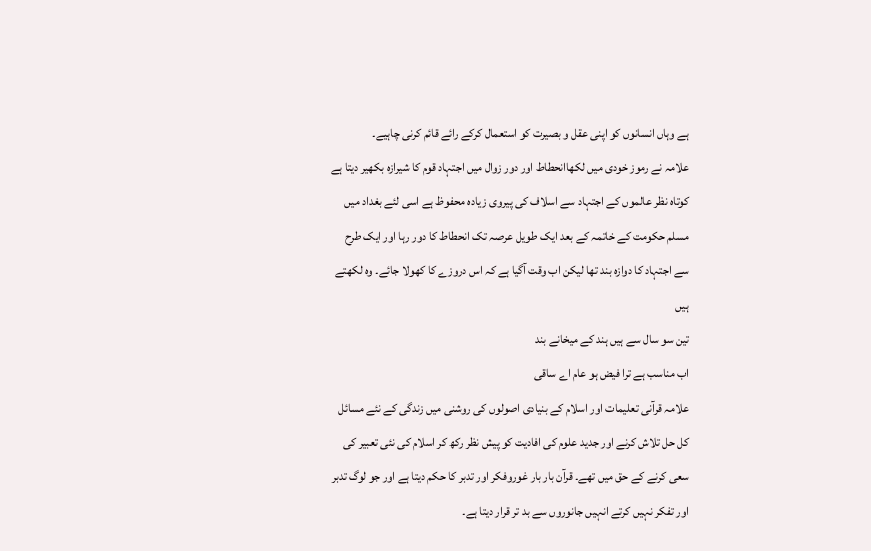ہے وہاں انسانوں کو اپنی عقل و بصیرت کو استعمال کرکے رائے قائم کرنی چاہیے۔
علامہ نے رموز خودی میں لکھاانحطاط اور دور زوال میں اجتہاد قوم کا شیرازہ بکھیر دیتا ہے کوتاہ نظر عالموں کے اجتہاد سے اسلاف کی پیروی زیادہ محفوظ ہے اسی لئے بغداد میں مسلم حکومت کے خاتمہ کے بعد ایک طویل عرصہ تک انحطاط کا دور رہا اور ایک طرح سے اجتہاد کا دوازہ بند تھا لیکن اب وقت آگیا ہے کہ اس دروزے کا کھولا جائے۔ وہ لکھتے ہیں
تین سو سال سے ہیں ہند کے میخانے بند
اب مناسب ہے ترا فیض ہو عام اے ساقی
علامہ قرآنی تعلیمات اور اسلام کے بنیادی اصولوں کی روشنی میں زندگی کے نئے مسائل کل حل تلاش کرنے اور جدید علوم کی افادیت کو پیش نظر رکھ کر اسلام کی نئی تعبیر کی سعی کرنے کے حق میں تھے۔ قرآن بار بار غوروفکر اور تدبر کا حکم دیتا ہے اور جو لوگ تدبر اور تفکر نہیں کرتے انہیں جانوروں سے بد تر قرار دیتا ہے۔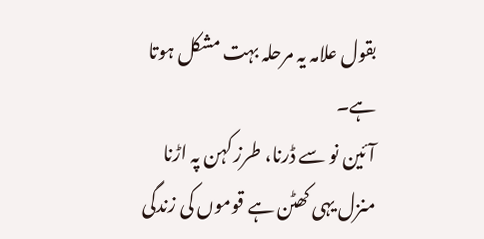بقول علامہ یہ مرحلہ بہت مشکل ہوتا ہے۔
آئین نو سے ڈرنا، طرز کہن پہ اڑنا
منزل یہی کھٹن ہے قوموں کی زندگی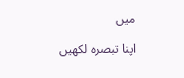میں

اپنا تبصرہ لکھیں